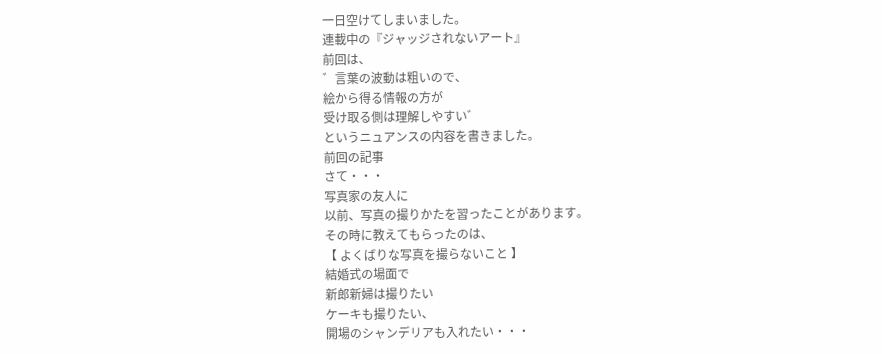一日空けてしまいました。
連載中の『ジャッジされないアート』
前回は、
゛言葉の波動は粗いので、
絵から得る情報の方が
受け取る側は理解しやすい゛
というニュアンスの内容を書きました。
前回の記事
さて・・・
写真家の友人に
以前、写真の撮りかたを習ったことがあります。
その時に教えてもらったのは、
【 よくばりな写真を撮らないこと 】
結婚式の場面で
新郎新婦は撮りたい
ケーキも撮りたい、
開場のシャンデリアも入れたい・・・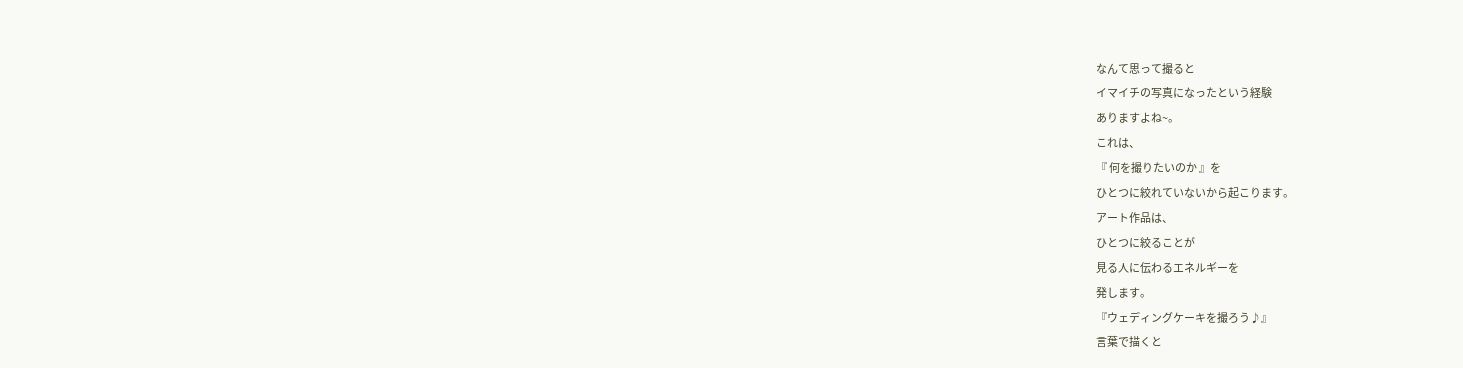なんて思って撮ると
イマイチの写真になったという経験
ありますよね~。
これは、
『 何を撮りたいのか 』を
ひとつに絞れていないから起こります。
アート作品は、
ひとつに絞ることが
見る人に伝わるエネルギーを
発します。
『ウェディングケーキを撮ろう♪』
言葉で描くと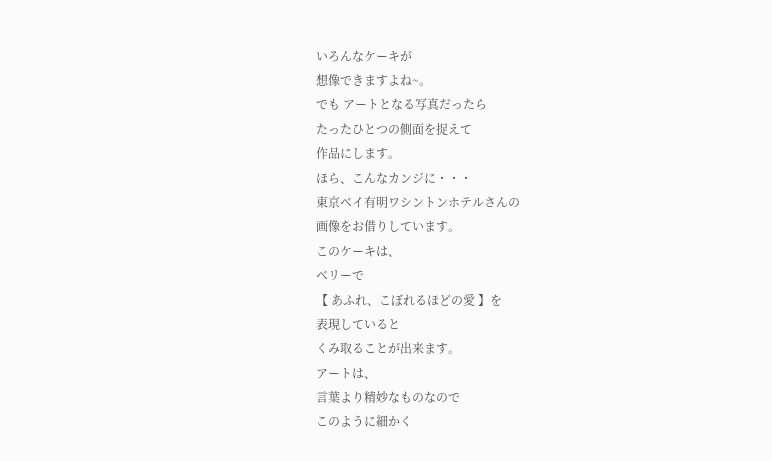いろんなケーキが
想像できますよね~。
でも アートとなる写真だったら
たったひとつの側面を捉えて
作品にします。
ほら、こんなカンジに・・・
東京ベイ有明ワシントンホテルさんの
画像をお借りしています。
このケーキは、
ベリーで
【 あふれ、こぼれるほどの愛 】を
表現していると
くみ取ることが出来ます。
アートは、
言葉より精妙なものなので
このように細かく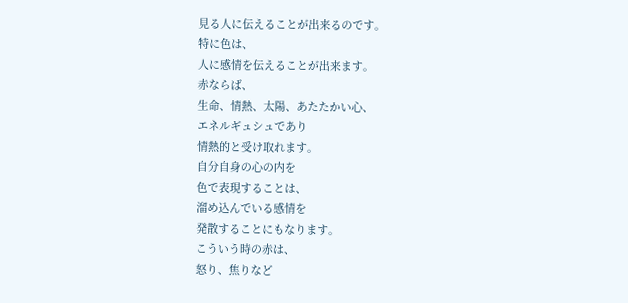見る人に伝えることが出来るのです。
特に色は、
人に感情を伝えることが出来ます。
赤ならば、
生命、情熱、太陽、あたたかい心、
エネルギュシュであり
情熱的と受け取れます。
自分自身の心の内を
色で表現することは、
溜め込んでいる感情を
発散することにもなります。
こういう時の赤は、
怒り、焦りなど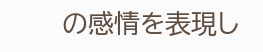の感情を表現し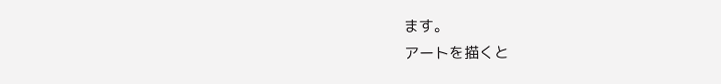ます。
アートを描くと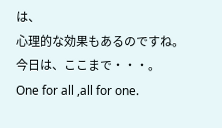は、
心理的な効果もあるのですね。
今日は、ここまで・・・。
One for all ,all for one.